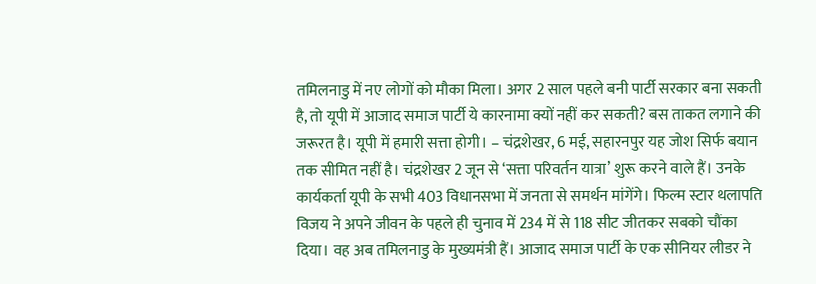तमिलनाडु में नए लोगों को मौका मिला। अगर 2 साल पहले बनी पार्टी सरकार बना सकती है, तो यूपी में आजाद समाज पार्टी ये कारनामा क्यों नहीं कर सकती? बस ताकत लगाने की जरूरत है। यूपी में हमारी सत्ता होगी। – चंद्रशेखर, 6 मई, सहारनपुर यह जोश सिर्फ बयान तक सीमित नहीं है। चंद्रशेखर 2 जून से ‘सत्ता परिवर्तन यात्रा’ शुरू करने वाले हैं। उनके कार्यकर्ता यूपी के सभी 403 विधानसभा में जनता से समर्थन मांगेंगे। फिल्म स्टार थलापति विजय ने अपने जीवन के पहले ही चुनाव में 234 में से 118 सीट जीतकर सबको चौंका दिया। वह अब तमिलनाडु के मुख्यमंत्री हैं। आजाद समाज पार्टी के एक सीनियर लीडर ने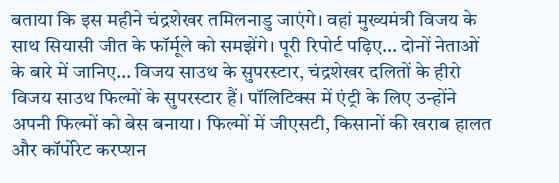बताया कि इस महीने चंद्रशेखर तमिलनाडु जाएंगे। वहां मुख्यमंत्री विजय के साथ सियासी जीत के फॉर्मूले को समझेंगे। पूरी रिपोर्ट पढ़िए… दोनों नेताओं के बारे में जानिए… विजय साउथ के सुपरस्टार, चंद्रशेखर दलितों के हीरो
विजय साउथ फिल्मों के सुपरस्टार हैं। पॉलिटिक्स में एंट्री के लिए उन्होंने अपनी फिल्मों को बेस बनाया। फिल्मों में जीएसटी, किसानों की खराब हालत और कॉर्पोरेट करप्शन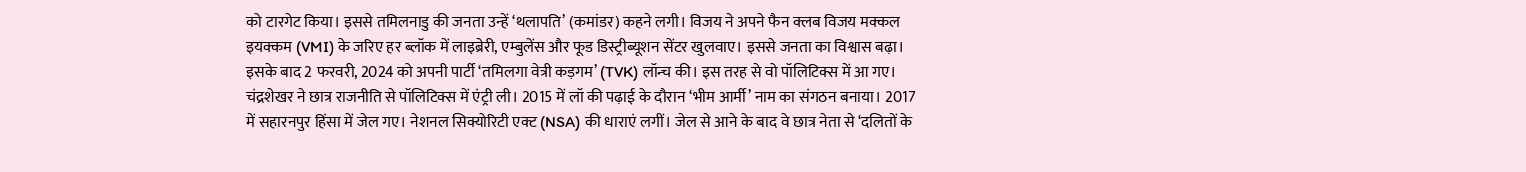को टारगेट किया। इससे तमिलनाडु की जनता उन्हें ‘थलापति’ (कमांडर) कहने लगी। विजय ने अपने फैन क्लब विजय मक्कल इयक्कम (VMI) के जरिए हर ब्लॉक में लाइब्रेरी, एम्बुलेंस और फूड डिस्ट्रीब्यूशन सेंटर खुलवाए। इससे जनता का विश्वास बढ़ा। इसके बाद 2 फरवरी, 2024 को अपनी पार्टी ‘तमिलगा वेत्री कड़गम’ (TVK) लॉन्च की। इस तरह से वो पॉलिटिक्स में आ गए। चंद्रशेखर ने छात्र राजनीति से पॉलिटिक्स में एंट्री ली। 2015 में लॉ की पढ़ाई के दौरान ‘भीम आर्मी’ नाम का संगठन बनाया। 2017 में सहारनपुर हिंसा में जेल गए। नेशनल सिक्योरिटी एक्ट (NSA) की धाराएं लगीं। जेल से आने के बाद वे छात्र नेता से ‘दलितों के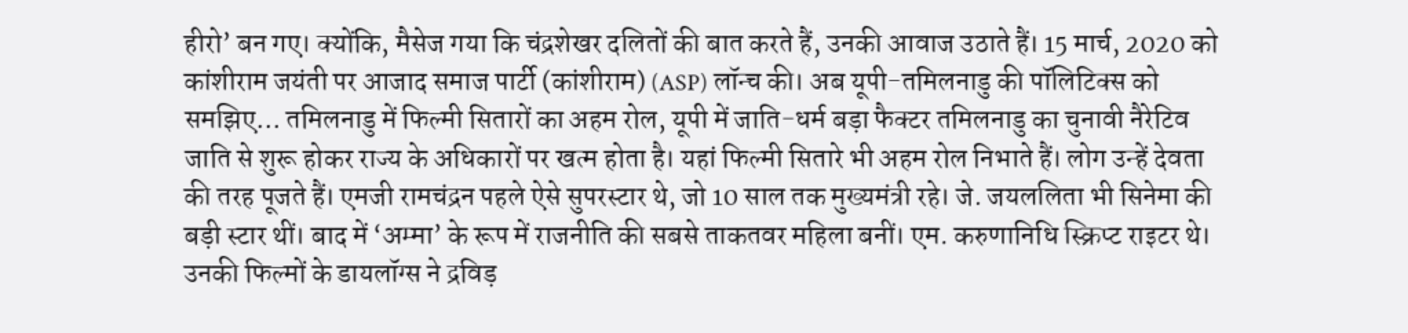हीरो’ बन गए। क्योंकि, मैसेज गया कि चंद्रशेखर दलितों की बात करते हैं, उनकी आवाज उठाते हैं। 15 मार्च, 2020 को कांशीराम जयंती पर आजाद समाज पार्टी (कांशीराम) (ASP) लॉन्च की। अब यूपी-तमिलनाडु की पॉलिटिक्स को समझिए… तमिलनाडु में फिल्मी सितारों का अहम रोल, यूपी में जाति-धर्म बड़ा फैक्टर तमिलनाडु का चुनावी नैरेटिव जाति से शुरू होकर राज्य के अधिकारों पर खत्म होता है। यहां फिल्मी सितारे भी अहम रोल निभाते हैं। लोग उन्हें देवता की तरह पूजते हैं। एमजी रामचंद्रन पहले ऐसे सुपरस्टार थे, जो 10 साल तक मुख्यमंत्री रहे। जे. जयललिता भी सिनेमा की बड़ी स्टार थीं। बाद में ‘अम्मा’ के रूप में राजनीति की सबसे ताकतवर महिला बनीं। एम. करुणानिधि स्क्रिप्ट राइटर थे। उनकी फिल्मों के डायलॉग्स ने द्रविड़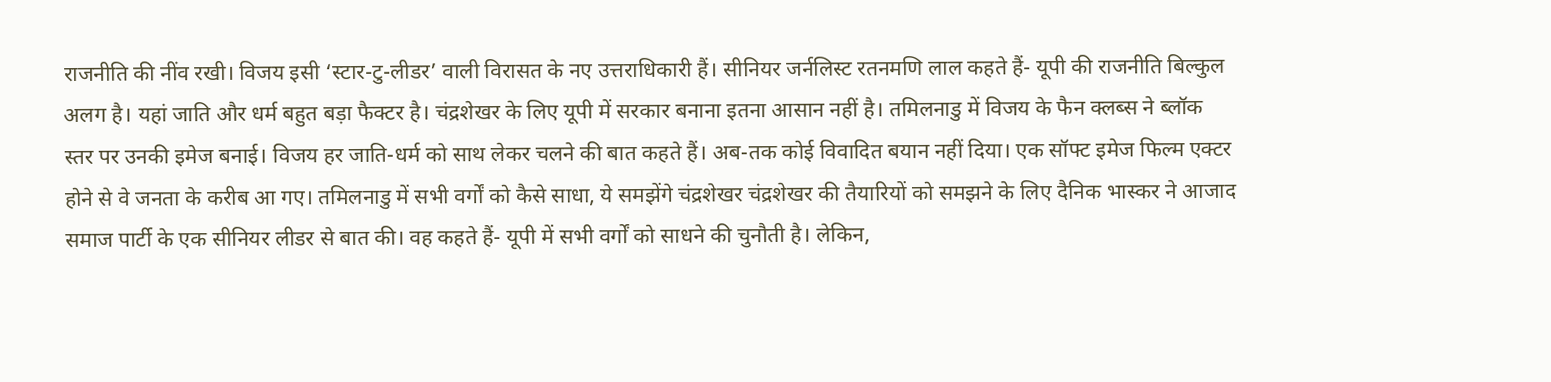राजनीति की नींव रखी। विजय इसी ‘स्टार-टु-लीडर’ वाली विरासत के नए उत्तराधिकारी हैं। सीनियर जर्नलिस्ट रतनमणि लाल कहते हैं- यूपी की राजनीति बिल्कुल अलग है। यहां जाति और धर्म बहुत बड़ा फैक्टर है। चंद्रशेखर के लिए यूपी में सरकार बनाना इतना आसान नहीं है। तमिलनाडु में विजय के फैन क्लब्स ने ब्लॉक स्तर पर उनकी इमेज बनाई। विजय हर जाति-धर्म को साथ लेकर चलने की बात कहते हैं। अब-तक कोई विवादित बयान नहीं दिया। एक सॉफ्ट इमेज फिल्म एक्टर होने से वे जनता के करीब आ गए। तमिलनाडु में सभी वर्गों को कैसे साधा, ये समझेंगे चंद्रशेखर चंद्रशेखर की तैयारियों को समझने के लिए दैनिक भास्कर ने आजाद समाज पार्टी के एक सीनियर लीडर से बात की। वह कहते हैं- यूपी में सभी वर्गों को साधने की चुनौती है। लेकिन,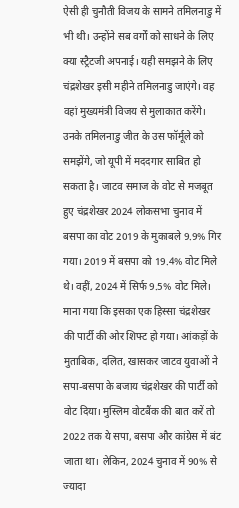ऐसी ही चुनौती विजय के सामने तमिलनाडु में भी थी। उन्होंने सब वर्गों को साधने के लिए क्या स्ट्रैटजी अपनाई। यही समझने के लिए चंद्रशेखर इसी महीने तमिलनाडु जाएंगे। वह वहां मुख्यमंत्री विजय से मुलाकात करेंगे। उनके तमिलनाडु जीत के उस फॉर्मूले को समझेंगे, जो यूपी में मददगार साबित हो सकता है। जाटव समाज के वोट से मजबूत हुए चंद्रशेखर 2024 लोकसभा चुनाव में बसपा का वोट 2019 के मुकाबले 9.9% गिर गया। 2019 में बसपा को 19.4% वोट मिले थे। वहीं, 2024 में सिर्फ 9.5% वोट मिले। माना गया कि इसका एक हिस्सा चंद्रशेखर की पार्टी की ओर शिफ्ट हो गया। आंकड़ों के मुताबिक, दलित, खासकर जाटव युवाओं ने सपा-बसपा के बजाय चंद्रशेखर की पार्टी को वोट दिया। मुस्लिम वोटबैंक की बात करें तो 2022 तक ये सपा, बसपा और कांग्रेस में बंट जाता था। लेकिन, 2024 चुनाव में 90% से ज्यादा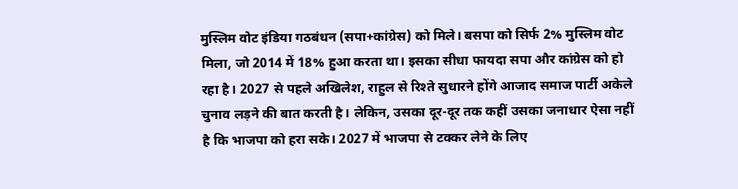मुस्लिम वोट इंडिया गठबंधन (सपा+कांग्रेस) को मिले। बसपा को सिर्फ 2% मुस्लिम वोट मिला, जो 2014 में 18% हुआ करता था। इसका सीधा फायदा सपा और कांग्रेस को हो रहा है। 2027 से पहले अखिलेश, राहुल से रिश्ते सुधारने होंगे आजाद समाज पार्टी अकेले चुनाव लड़ने की बात करती है। लेकिन, उसका दूर-दूर तक कहीं उसका जनाधार ऐसा नहीं है कि भाजपा को हरा सके। 2027 में भाजपा से टक्कर लेने के लिए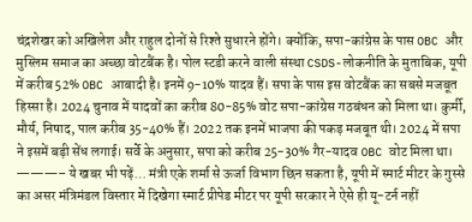चंद्रशेखर को अखिलेश और राहुल दोनों से रिश्ते सुधारने होंगे। क्योंकि, सपा-कांग्रेस के पास OBC और मुस्लिम समाज का अच्छा वोटबैंक है। पोल स्टडी करने वाली संस्था CSDS-लोकनीति के मुताबिक, यूपी में करीब 52% OBC आबादी है। इनमें 9-10% यादव हैं। सपा के पास इस वोटबैंक का सबसे मजबूत हिस्सा है। 2024 चुनाव में यादवों का करीब 80-85% वोट सपा-कांग्रेस गठबंधन को मिला था। कुर्मी, मौर्य, निषाद, पाल करीब 35-40% हैं। 2022 तक इनमें भाजपा की पकड़ मजबूत थी। 2024 में सपा ने इसमें बड़ी सेंध लगाई। सर्वे के अनुसार, सपा को करीब 25-30% गैर-यादव OBC वोट मिला था। ———– ये खबर भी पढ़ें… मंत्री एके शर्मा से ऊर्जा विभाग छिन सकता है, यूपी में स्मार्ट मीटर के गुस्से का असर मंत्रिमंडल विस्तार में दिखेगा स्मार्ट प्रीपेड मीटर पर यूपी सरकार ने ऐसे ही यू-टर्न नहीं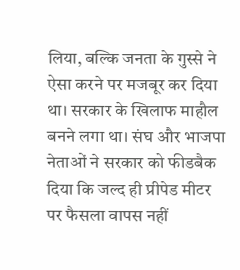लिया, बल्कि जनता के गुस्से ने ऐसा करने पर मजबूर कर दिया था। सरकार के खिलाफ माहौल बनने लगा था। संघ और भाजपा नेताओं ने सरकार को फीडबैक दिया कि जल्द ही प्रीपेड मीटर पर फैसला वापस नहीं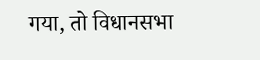गया, तो विधानसभा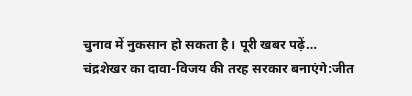चुनाव में नुकसान हो सकता है। पूरी खबर पढ़ें…
चंद्रशेखर का दावा-विजय की तरह सरकार बनाएंगे:जीत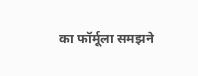का फॉर्मूला समझने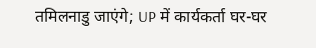तमिलनाडु जाएंगे; UP में कार्यकर्ता घर-घर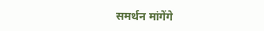समर्थन मांगेंगे